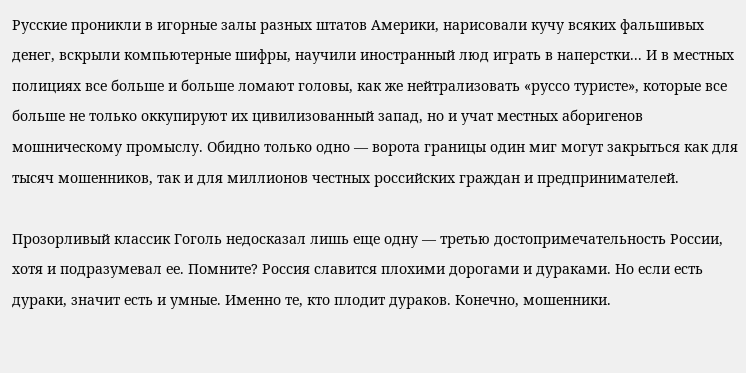Русские проникли в игорные залы разных штатов Америки, нарисовали кучу всяких фальшивых денег, вскрыли компьютерные шифры, научили иностранный люд играть в наперстки... И в местных полициях все больше и больше ломают головы, как же нейтрализовать «руссо туристе», которые все больше не только оккупируют их цивилизованный запад, но и учат местных аборигенов мошническому промыслу. Обидно только одно — ворота границы один миг могут закрыться как для тысяч мошенников, так и для миллионов честных российских граждан и предпринимателей.

Прозорливый классик Гоголь недосказал лишь еще одну — третью достопримечательность России, хотя и подразумевал ее. Помните? Россия славится плохими дорогами и дураками. Но если есть дураки, значит есть и умные. Именно те, кто плодит дураков. Конечно, мошенники.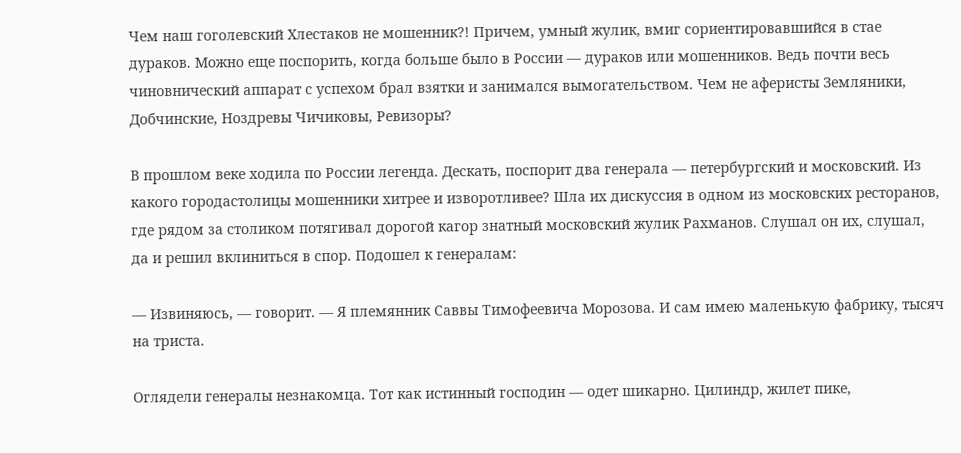Чем наш гоголевский Хлестаков не мошенник?! Причем, умный жулик, вмиг сориентировавшийся в стае дураков. Можно еще поспорить, когда больше было в России — дураков или мошенников. Ведь почти весь чиновнический аппарат с успехом брал взятки и занимался вымогательством. Чем не аферисты Земляники, Добчинские, Ноздревы Чичиковы, Ревизоры?

В прошлом веке ходила по России легенда. Дескать, поспорит два генерала — петербургский и московский. Из какого городастолицы мошенники хитрее и изворотливее? Шла их дискуссия в одном из московских ресторанов, где рядом за столиком потягивал дорогой кагор знатный московский жулик Рахманов. Слушал он их, слушал, да и решил вклиниться в спор. Подошел к генералам:

— Извиняюсь, — говорит. — Я племянник Саввы Тимофеевича Морозова. И сам имею маленькую фабрику, тысяч на триста.

Оглядели генералы незнакомца. Тот как истинный господин — одет шикарно. Цилиндр, жилет пике,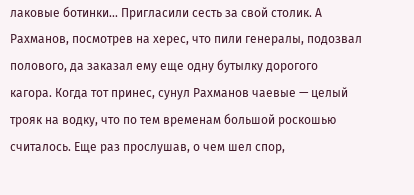лаковые ботинки... Пригласили сесть за свой столик. А Рахманов, посмотрев на херес, что пили генералы, подозвал полового, да заказал ему еще одну бутылку дорогого кагора. Когда тот принес, сунул Рахманов чаевые — целый трояк на водку, что по тем временам большой роскошью считалось. Еще раз прослушав, о чем шел спор,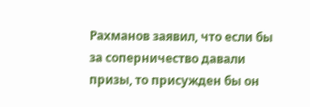Рахманов заявил, что если бы за соперничество давали призы, то присужден бы он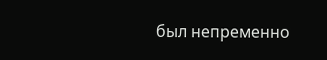был непременно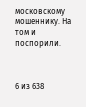московскому мошеннику. На том и поспорили.



6 из 638